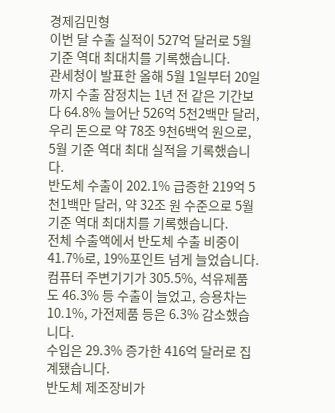경제김민형
이번 달 수출 실적이 527억 달러로 5월 기준 역대 최대치를 기록했습니다.
관세청이 발표한 올해 5월 1일부터 20일까지 수출 잠정치는 1년 전 같은 기간보다 64.8% 늘어난 526억 5천2백만 달러, 우리 돈으로 약 78조 9천6백억 원으로, 5월 기준 역대 최대 실적을 기록했습니다.
반도체 수출이 202.1% 급증한 219억 5천1백만 달러, 약 32조 원 수준으로 5월 기준 역대 최대치를 기록했습니다.
전체 수출액에서 반도체 수출 비중이 41.7%로, 19%포인트 넘게 늘었습니다.
컴퓨터 주변기기가 305.5%, 석유제품도 46.3% 등 수출이 늘었고, 승용차는 10.1%, 가전제품 등은 6.3% 감소했습니다.
수입은 29.3% 증가한 416억 달러로 집계됐습니다.
반도체 제조장비가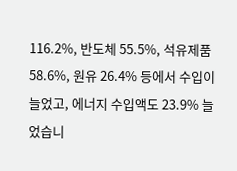116.2%, 반도체 55.5%, 석유제품 58.6%, 원유 26.4% 등에서 수입이 늘었고, 에너지 수입액도 23.9% 늘었습니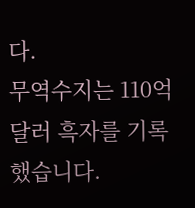다.
무역수지는 110억 달러 흑자를 기록했습니다.